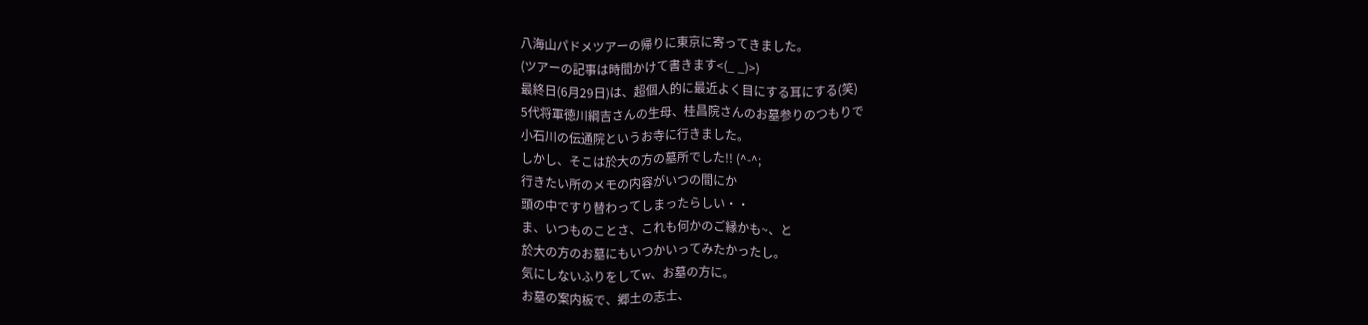八海山パドメツアーの帰りに東京に寄ってきました。
(ツアーの記事は時間かけて書きます<(_ _)>)
最終日(6月29日)は、超個人的に最近よく目にする耳にする(笑)
5代将軍徳川綱吉さんの生母、桂昌院さんのお墓参りのつもりで
小石川の伝通院というお寺に行きました。
しかし、そこは於大の方の墓所でした!! (^-^;
行きたい所のメモの内容がいつの間にか
頭の中ですり替わってしまったらしい・・
ま、いつものことさ、これも何かのご縁かも~、と
於大の方のお墓にもいつかいってみたかったし。
気にしないふりをしてw、お墓の方に。
お墓の案内板で、郷土の志士、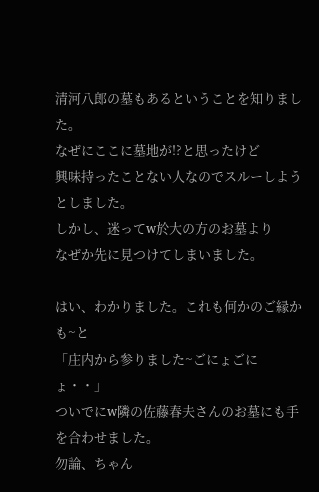清河八郎の墓もあるということを知りました。
なぜにここに墓地が!?と思ったけど
興味持ったことない人なのでスルーしようとしました。
しかし、迷ってw於大の方のお墓より
なぜか先に見つけてしまいました。

はい、わかりました。これも何かのご縁かも~と
「庄内から参りました~ごにょごにょ・・」
ついでにw隣の佐藤春夫さんのお墓にも手を合わせました。
勿論、ちゃん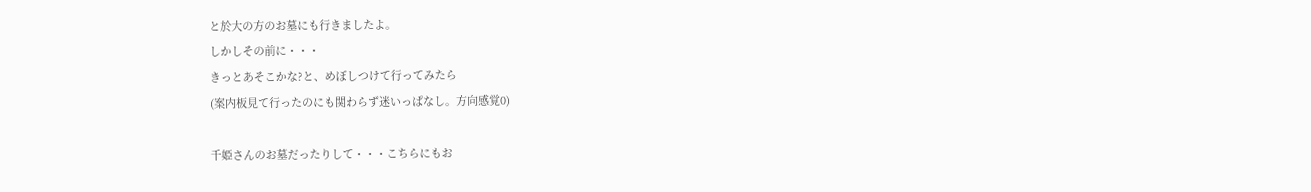と於大の方のお墓にも行きましたよ。
しかしその前に・・・
きっとあそこかな?と、めぼしつけて行ってみたら
(案内板見て行ったのにも関わらず迷いっぱなし。方向感覚0)

千姫さんのお墓だったりして・・・こちらにもお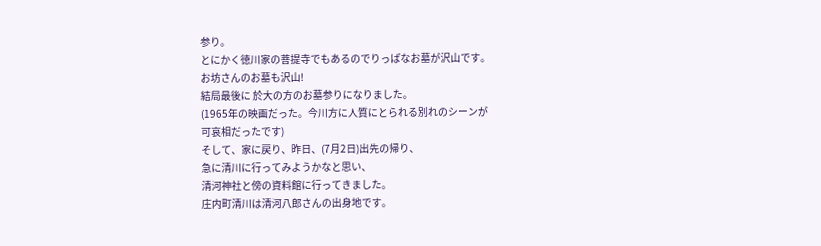参り。
とにかく徳川家の菩提寺でもあるのでりっぱなお墓が沢山です。
お坊さんのお墓も沢山!
結局最後に 於大の方のお墓参りになりました。
(1965年の映画だった。今川方に人質にとられる別れのシーンが
可哀相だったです)
そして、家に戻り、昨日、(7月2日)出先の帰り、
急に清川に行ってみようかなと思い、
清河神社と傍の資料館に行ってきました。
庄内町清川は清河八郎さんの出身地です。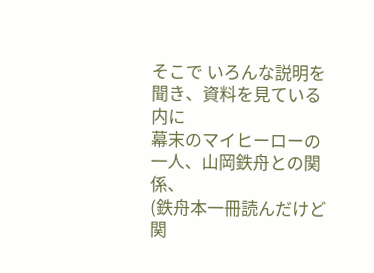そこで いろんな説明を聞き、資料を見ている内に
幕末のマイヒーローの一人、山岡鉄舟との関係、
(鉄舟本一冊読んだけど関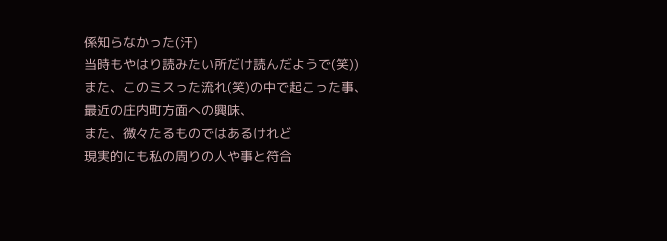係知らなかった(汗)
当時もやはり読みたい所だけ読んだようで(笑))
また、このミスった流れ(笑)の中で起こった事、
最近の庄内町方面への興味、
また、微々たるものではあるけれど
現実的にも私の周りの人や事と符合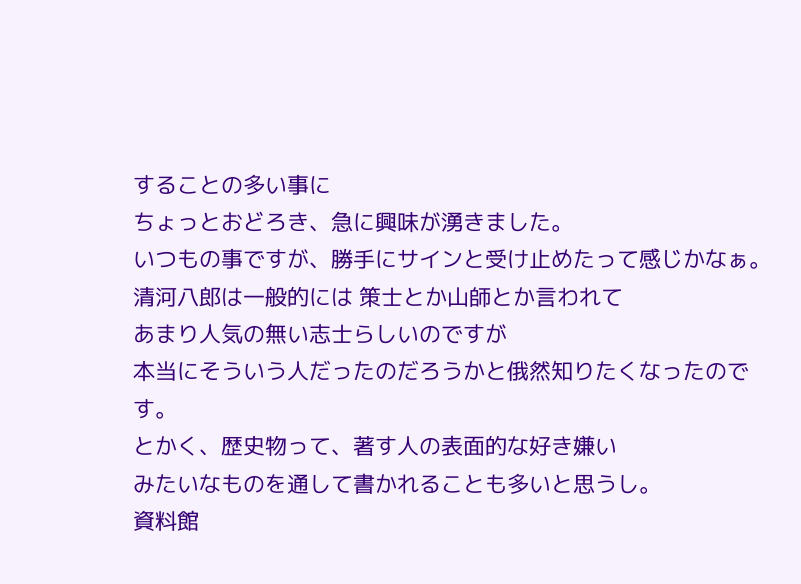することの多い事に
ちょっとおどろき、急に興味が湧きました。
いつもの事ですが、勝手にサインと受け止めたって感じかなぁ。
清河八郎は一般的には 策士とか山師とか言われて
あまり人気の無い志士らしいのですが
本当にそういう人だったのだろうかと俄然知りたくなったのです。
とかく、歴史物って、著す人の表面的な好き嫌い
みたいなものを通して書かれることも多いと思うし。
資料館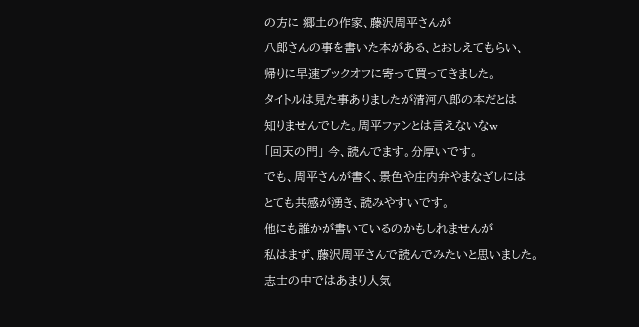の方に 郷土の作家、藤沢周平さんが
八郎さんの事を書いた本がある、とおしえてもらい、
帰りに早速ブックオフに寄って買ってきました。
タイトルは見た事ありましたが清河八郎の本だとは
知りませんでした。周平ファンとは言えないなw
「回天の門」 今、読んでます。分厚いです。
でも、周平さんが書く、景色や庄内弁やまなざしには
とても共感が湧き、読みやすいです。
他にも誰かが書いているのかもしれませんが
私はまず、藤沢周平さんで読んでみたいと思いました。
志士の中ではあまり人気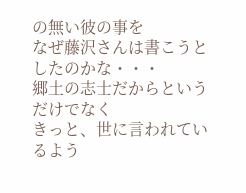の無い彼の事を
なぜ藤沢さんは書こうとしたのかな・・・
郷土の志士だからというだけでなく
きっと、世に言われているよう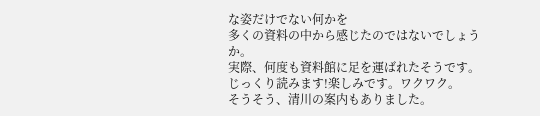な姿だけでない何かを
多くの資料の中から感じたのではないでしょうか。
実際、何度も資料館に足を運ばれたそうです。
じっくり読みます!楽しみです。ワクワク。
そうそう、清川の案内もありました。